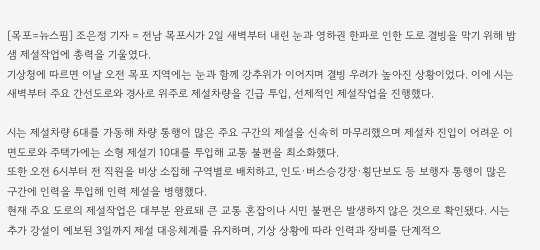[목포=뉴스핌] 조은정 기자 = 전남 목포시가 2일 새벽부터 내린 눈과 영하권 한파로 인한 도로 결빙을 막기 위해 밤샘 제설작업에 총력을 기울였다.
기상청에 따르면 이날 오전 목포 지역에는 눈과 함께 강추위가 이어지며 결빙 우려가 높아진 상황이었다. 이에 시는 새벽부터 주요 간선도로와 경사로 위주로 제설차량을 긴급 투입, 선제적인 제설작업을 진행했다.

시는 제설차량 6대를 가동해 차량 통행이 많은 주요 구간의 제설을 신속히 마무리했으며 제설차 진입이 어려운 이면도로와 주택가에는 소형 제설기 10대를 투입해 교통 불편을 최소화했다.
또한 오전 6시부터 전 직원을 비상 소집해 구역별로 배치하고, 인도·버스승강장·횡단보도 등 보행자 통행이 많은 구간에 인력을 투입해 인력 제설을 병행했다.
현재 주요 도로의 제설작업은 대부분 완료돼 큰 교통 혼잡이나 시민 불편은 발생하지 않은 것으로 확인됐다. 시는 추가 강설이 예보된 3일까지 제설 대응체계를 유지하며, 기상 상황에 따라 인력과 장비를 단계적으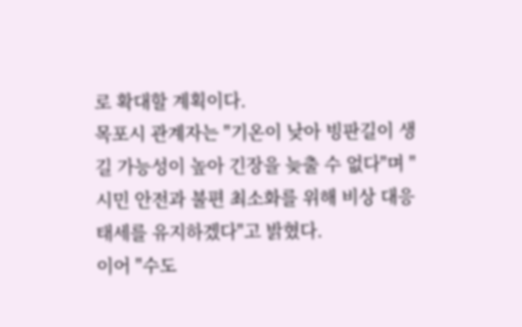로 확대할 계획이다.
목포시 관계자는 "기온이 낮아 빙판길이 생길 가능성이 높아 긴장을 늦출 수 없다"며 "시민 안전과 불편 최소화를 위해 비상 대응태세를 유지하겠다"고 밝혔다.
이어 "수도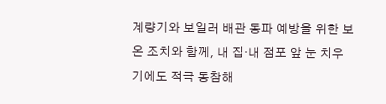계량기와 보일러 배관 동파 예방을 위한 보온 조치와 함께, 내 집·내 점포 앞 눈 치우기에도 적극 동참해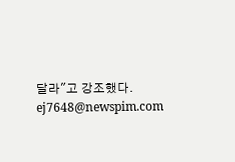달라"고 강조했다.
ej7648@newspim.com